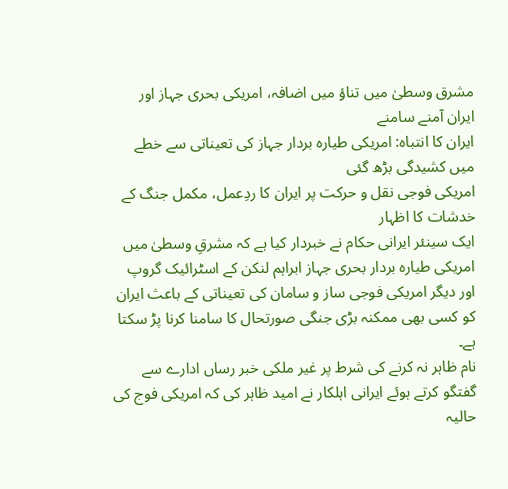مشرق وسطیٰ میں تناؤ میں اضافہ، امریکی بحری جہاز اور ایران آمنے سامنے
ایران کا انتباہ: امریکی طیارہ بردار جہاز کی تعیناتی سے خطے میں کشیدگی بڑھ گئی
امریکی فوجی نقل و حرکت پر ایران کا ردِعمل، مکمل جنگ کے خدشات کا اظہار
ایک سینئر ایرانی حکام نے خبردار کیا ہے کہ مشرقِ وسطیٰ میں امریکی طیارہ بردار بحری جہاز ابراہم لنکن کے اسٹرائیک گروپ اور دیگر امریکی فوجی ساز و سامان کی تعیناتی کے باعث ایران کو کسی بھی ممکنہ بڑی جنگی صورتحال کا سامنا کرنا پڑ سکتا ہے۔
نام ظاہر نہ کرنے کی شرط پر غیر ملکی خبر رساں ادارے سے گفتگو کرتے ہوئے ایرانی اہلکار نے امید ظاہر کی کہ امریکی فوج کی حالیہ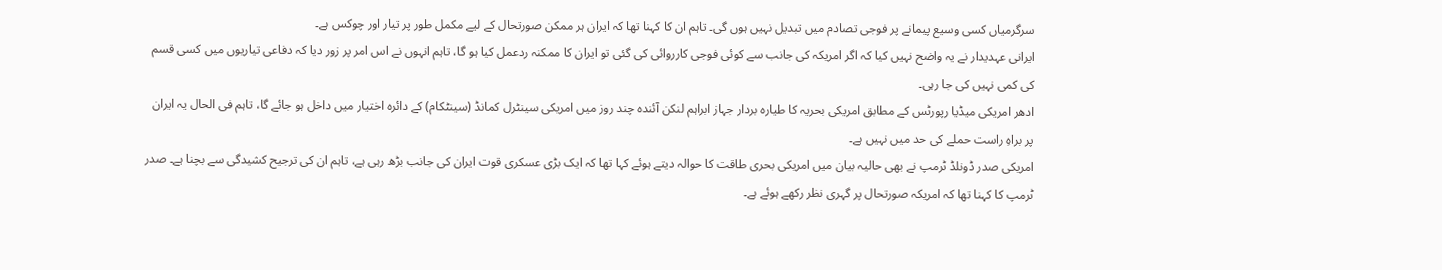سرگرمیاں کسی وسیع پیمانے پر فوجی تصادم میں تبدیل نہیں ہوں گی۔ تاہم ان کا کہنا تھا کہ ایران ہر ممکن صورتحال کے لیے مکمل طور پر تیار اور چوکس ہے۔
ایرانی عہدیدار نے یہ واضح نہیں کیا کہ اگر امریکہ کی جانب سے کوئی فوجی کارروائی کی گئی تو ایران کا ممکنہ ردعمل کیا ہو گا، تاہم انہوں نے اس امر پر زور دیا کہ دفاعی تیاریوں میں کسی قسم کی کمی نہیں کی جا رہی۔
ادھر امریکی میڈیا رپورٹس کے مطابق امریکی بحریہ کا طیارہ بردار جہاز ابراہم لنکن آئندہ چند روز میں امریکی سینٹرل کمانڈ (سینٹکام) کے دائرہ اختیار میں داخل ہو جائے گا، تاہم فی الحال یہ ایران پر براہِ راست حملے کی حد میں نہیں ہے۔
امریکی صدر ڈونلڈ ٹرمپ نے بھی حالیہ بیان میں امریکی بحری طاقت کا حوالہ دیتے ہوئے کہا تھا کہ ایک بڑی عسکری قوت ایران کی جانب بڑھ رہی ہے، تاہم ان کی ترجیح کشیدگی سے بچنا ہے۔ صدر ٹرمپ کا کہنا تھا کہ امریکہ صورتحال پر گہری نظر رکھے ہوئے ہے۔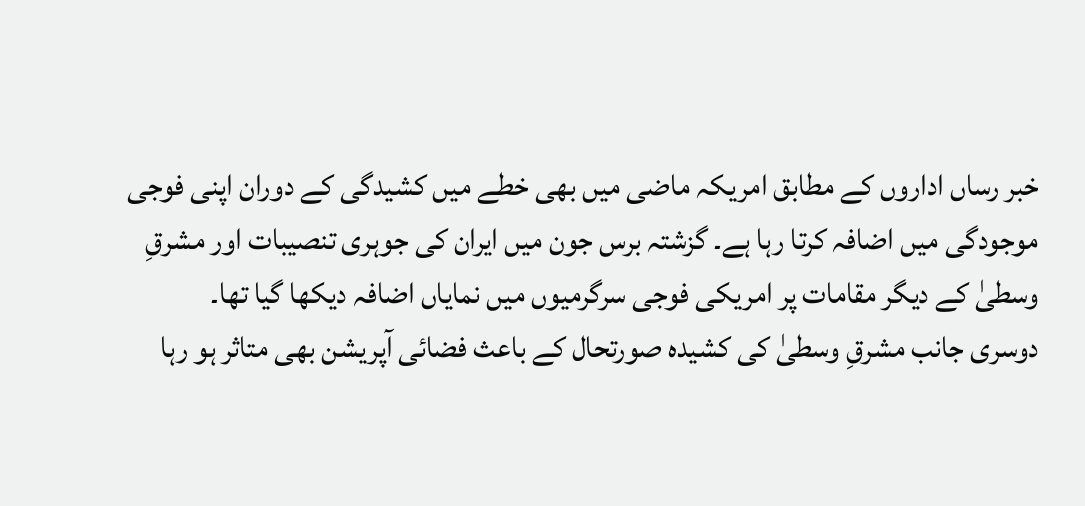خبر رساں اداروں کے مطابق امریکہ ماضی میں بھی خطے میں کشیدگی کے دوران اپنی فوجی موجودگی میں اضافہ کرتا رہا ہے۔ گزشتہ برس جون میں ایران کی جوہری تنصیبات اور مشرقِ وسطیٰ کے دیگر مقامات پر امریکی فوجی سرگرمیوں میں نمایاں اضافہ دیکھا گیا تھا۔
دوسری جانب مشرقِ وسطیٰ کی کشیدہ صورتحال کے باعث فضائی آپریشن بھی متاثر ہو رہا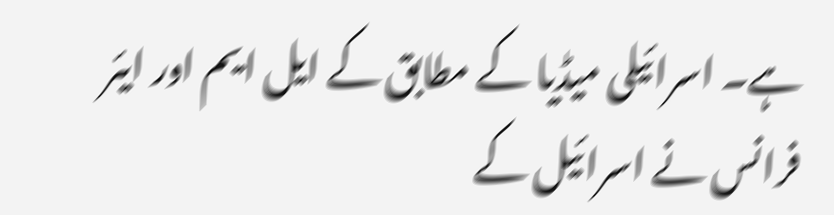ہے۔ اسرائیلی میڈیا کے مطابق کے ایل ایم اور ایئر فرانس نے اسرائیل کے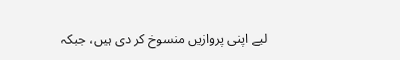لیے اپنی پروازیں منسوخ کر دی ہیں، جبکہ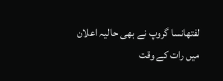لفتھانسا گروپ نے بھی حالیہ اعلان میں رات کے وقت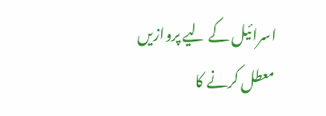اسرائیل کے لیے پروازیں معطل کرنے کا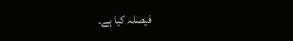فیصلہ کیا ہے۔